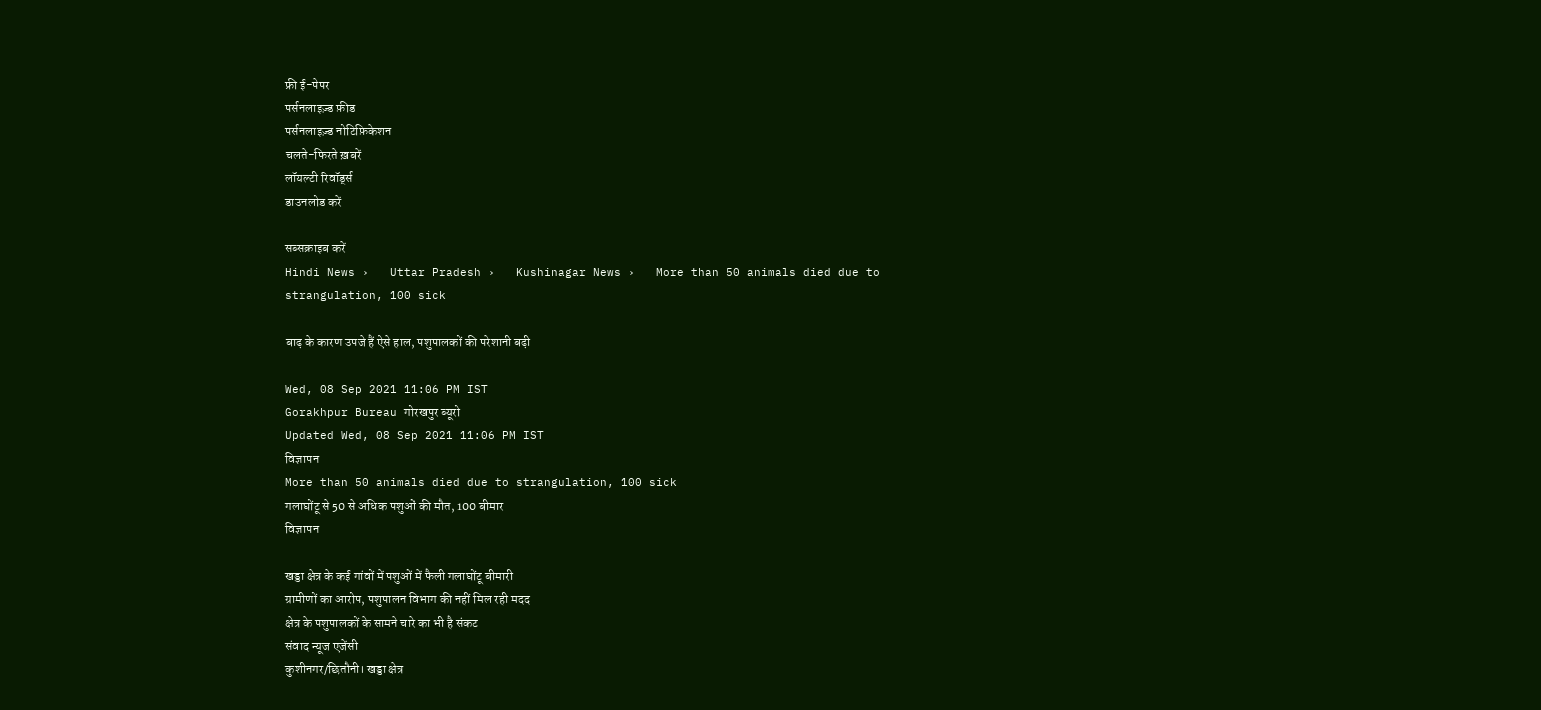फ्री ई-पेपर
पर्सनलाइज़्ड फ़ीड
पर्सनलाइज़्ड नोटिफ़िकेशन
चलते-फिरते ख़बरें
लॉयल्टी रिवॉर्ड्स
डाउनलोड करें

सब्सक्राइब करें
Hindi News ›   Uttar Pradesh ›   Kushinagar News ›   More than 50 animals died due to strangulation, 100 sick

बाढ़ के कारण उपजे हैं ऐसे हाल, पशुपालकों की परेशानी बढ़ी

Wed, 08 Sep 2021 11:06 PM IST
Gorakhpur Bureau गोरखपुर ब्यूरो
Updated Wed, 08 Sep 2021 11:06 PM IST
विज्ञापन
More than 50 animals died due to strangulation, 100 sick
गलाघोंटू से 50 से अधिक पशुओं की मौत, 100 बीमार
विज्ञापन

खड्डा क्षेत्र के कई गांवों में पशुओं में फैली गलाघोंटू बीमारी
ग्रामीणों का आरोप, पशुपालन विभाग की नहीं मिल रही मदद
क्षेत्र के पशुपालकों के सामने चारे का भी है संकट
संवाद न्यूज एजेंसी
कुशीनगर/छितौनी। खड्डा क्षेत्र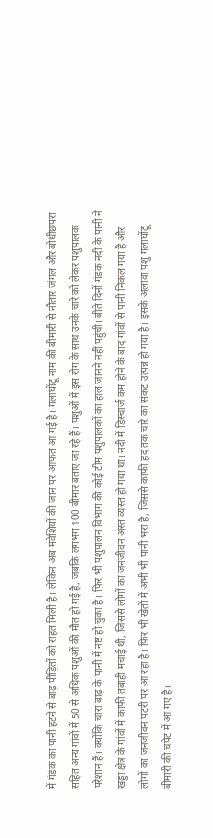में गंडक का पानी हटने से बाढ़ पीड़ितों को राहत मिली है। लेकिन अब मवेशियों की जान पर आफत आ गई है। गलाघोंटू नाम की बीमारी से नौतार जंगल और बोधीछपरा सहित अन्य गांवों में 50 से अधिक पशुओं की मौत हो गई है, जबकि लगभग 100 बीमार बताए जा रहे हैं। पशुओं में इस रोग के साथ उनके चारे को लेकर पशुपालक परेशान हैं। क्योंकि चारा बाढ़ के पानी में नष्ट हो चुका है। फिर भी पशुपालन विभाग की कोई टीम पशुपालकों का हाल जानने नहीं पहुंची। बीते दिनों गंडक नदी के पानी ने खड्डा क्षेत्र के गांवों में काफी तबाही मचाई थी, जिससे लोगों का जनजीवन अस्त व्यस्त हो गया था। नदी में डिस्चार्ज कम होने के बाद गांवों से पानी निकल गया है और लोगों का जनजीवन पटरी पर आ रहा है। फिर भी खेतों में अभी भी पानी भरा है, जिससे काफी हद तक चारे का संकट उत्पन्न हो गया है। इसके अलावा पशु गलाघोंटू बीमारी की चपेट में आ गए है।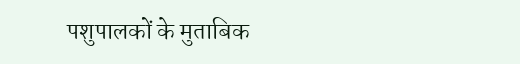पशुपालकों के मुताबिक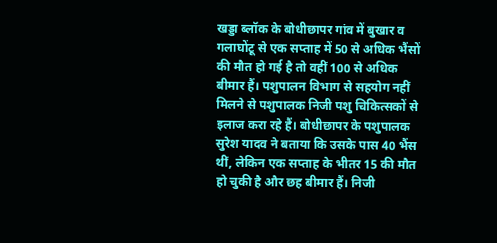खड्डा ब्लॉक के बोधीछापर गांव में बुखार व गलाघोंटू से एक सप्ताह में 50 से अधिक भैंसों की मौत हो गई है तो वहीं 100 से अधिक बीमार हैं। पशुपालन विभाग से सहयोग नहीं मिलने से पशुपालक निजी पशु चिकित्सकों से इलाज करा रहे हैं। बोधीछापर के पशुपालक सुरेश यादव ने बताया कि उसके पास 40 भैंस थीं, लेकिन एक सप्ताह के भीतर 15 की मौत हो चुकी है और छह बीमार हैं। निजी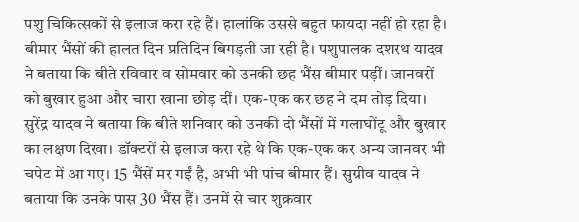पशु चिकित्सकों से इलाज करा रहे हैं। हालांकि उससे बहुत फायदा नहीं हो रहा है। बीमार भैंसों की हालत दिन प्रतिदिन बिगड़ती जा रही है। पशुपालक दशरथ यादव ने बताया कि बीते रविवार व सोमवार को उनकी छह भैंस बीमार पड़ीं। जानवरों को बुखार हुआ और चारा खाना छोड़ दीं। एक-एक कर छह ने दम तोड़ दिया। सुरेंद्र यादव ने बताया कि बीते शनिवार को उनकी दो भैंसों में गलाघोंटू और बुखार का लक्षण दिखा। डॉक्टरों से इलाज करा रहे थे कि एक-एक कर अन्य जानवर भी चपेट में आ गए। 15 भैंसें मर गईं है, अभी भी पांच बीमार हैं। सुग्रीव यादव ने बताया कि उनके पास 30 भैंस हैं। उनमें से चार शुक्रवार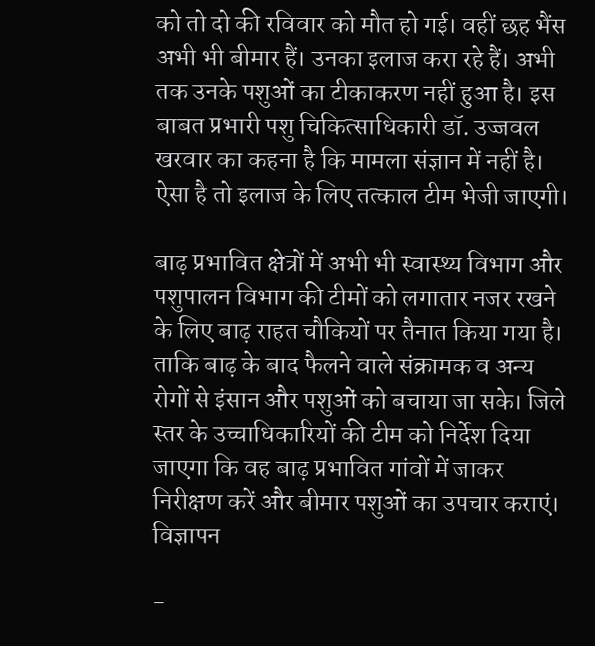को तो दो की रविवार को मौत हो गई। वहीं छह भैंस अभी भी बीमार हैं। उनका इलाज करा रहे हैं। अभी तक उनके पशुओं का टीकाकरण नहीं हुआ है। इस बाबत प्रभारी पशु चिकित्साधिकारी डॉ. उज्जवल खरवार का कहना है कि मामला संज्ञान में नहीं है। ऐसा है तो इलाज के लिए तत्काल टीम भेजी जाएगी।

बाढ़ प्रभावित क्षेत्रों में अभी भी स्वास्थ्य विभाग और पशुपालन विभाग की टीमों को लगातार नजर रखने के लिए बाढ़ राहत चौकियों पर तैनात किया गया है। ताकि बाढ़ के बाद फैलने वाले संक्रामक व अन्य रोगों से इंसान और पशुओं को बचाया जा सके। जिले स्तर के उच्चाधिकारियों की टीम को निर्देश दिया जाएगा कि वह बाढ़ प्रभावित गांवों में जाकर निरीक्षण करें और बीमार पशुओं का उपचार कराएं।
विज्ञापन

-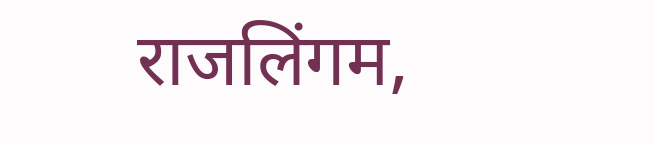राजलिंगम,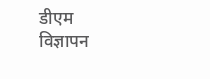डीएम
विज्ञापन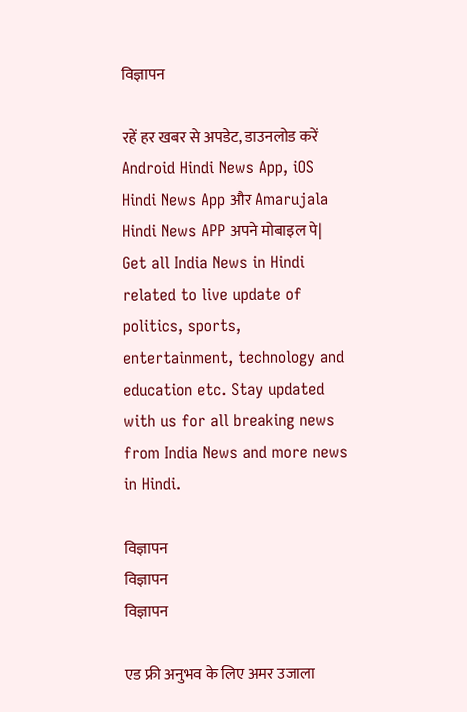विज्ञापन

रहें हर खबर से अपडेट, डाउनलोड करें Android Hindi News App, iOS Hindi News App और Amarujala Hindi News APP अपने मोबाइल पे|
Get all India News in Hindi related to live update of politics, sports, entertainment, technology and education etc. Stay updated with us for all breaking news from India News and more news in Hindi.

विज्ञापन
विज्ञापन
विज्ञापन

एड फ्री अनुभव के लिए अमर उजाला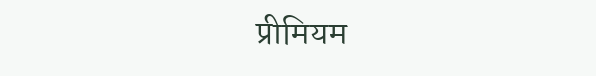प्रीमियम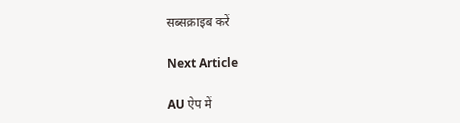सब्सक्राइब करें

Next Article

AU ऐप में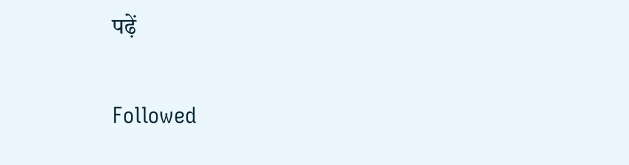पढ़ें

Followed